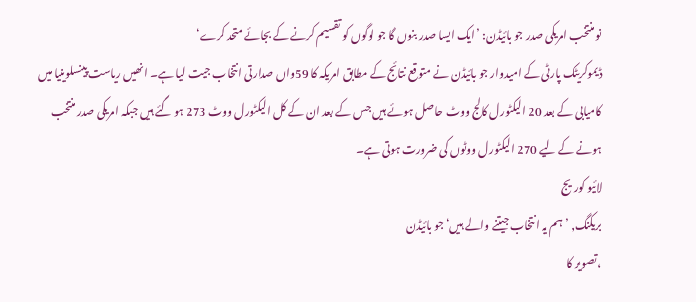نو منتخب امریکی صدر جو بائیڈن: ’ایک ایسا صدر بنوں گا جو لوگوں کو تقسیم کرنے کے بجائے متحد کرے‘
ڈیموکریٹک پارٹی کے امیدوار جو بائیڈن نے متوقع نتائج کے مطابق امریکہ کا 59واں صدارتی انتخاب جیت لیا ہے۔ انھیں ریاست پینسلوینیا میں کامیابی کے بعد 20 الیکٹورل کالج ووٹ حاصل ہوئے ہیں جس کے بعد ان کے کل الیکٹورل ووٹ 273 ہو گئے ہیں جبکہ امریکی صدر منتخب ہونے کے لیے 270 الیکٹورل ووٹوں کی ضرورت ہوتی ہے۔
لائیو کوریج
بریکنگ, ’ہم یہ انتخاب جیتنے والے ہیں‘ جو بائیڈن
،تصویر کا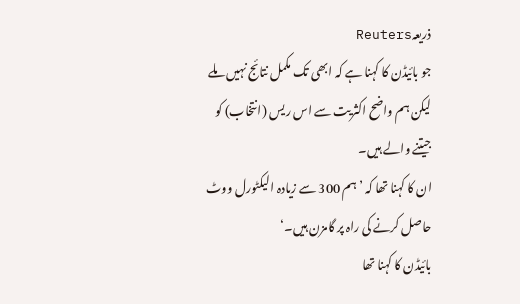ذریعہReuters
جو بائیڈن کا کہنا ہے کہ ابھی تک مکمل نتائج نہیں ملے لیکن ہم واضح اکثریت سے اس ریس (انتخاب) کو جیتنے والے ہیں۔
ان کا کہنا تھا کہ ’ہم 300 سے زیادہ الیکٹورل ووٹ حاصل کرنے کی راہ پر گامزن ہیں۔‘
بائیڈن کا کہنا تھا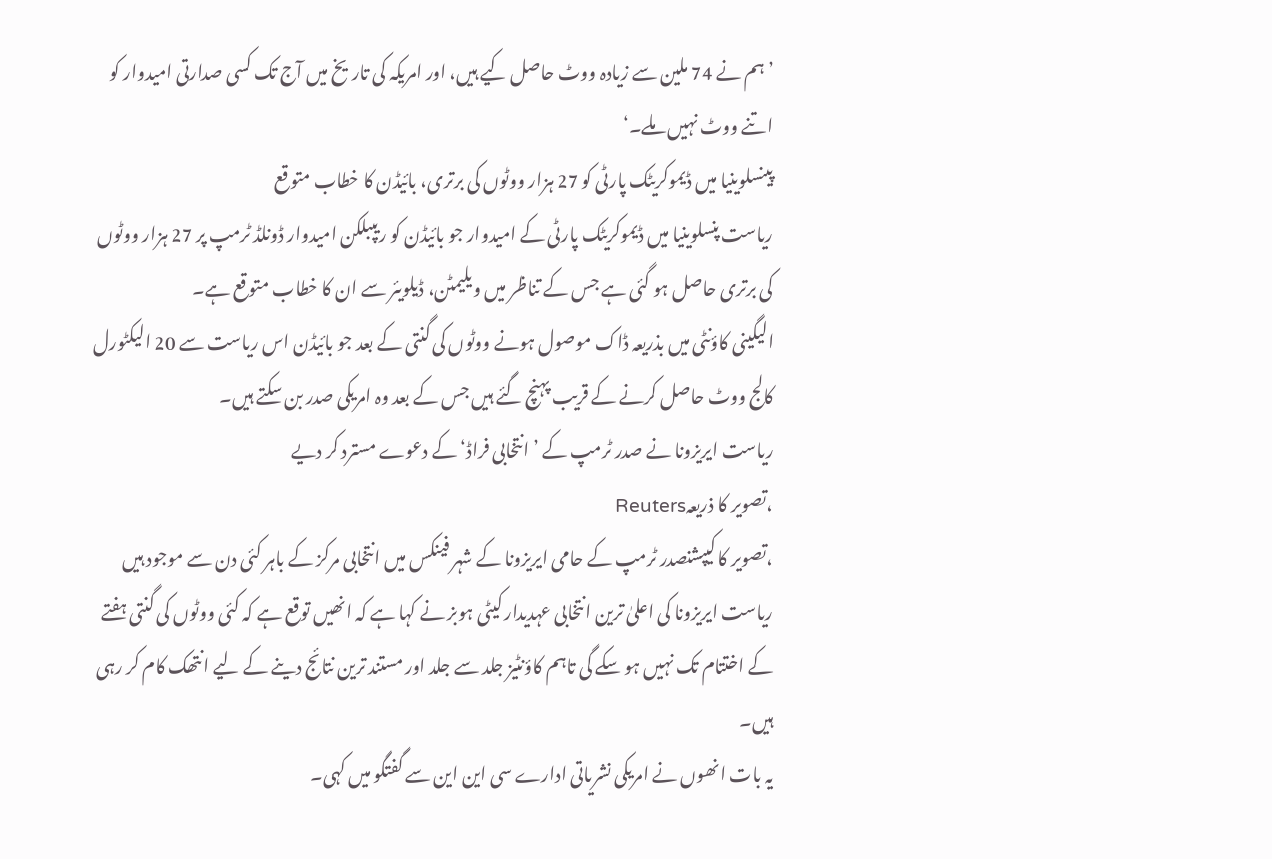’ہم نے 74 ملین سے زیادہ ووٹ حاصل کیے ہیں، اور امریکہ کی تاریخ میں آج تک کسی صدارتی امیدوار کو اتنے ووٹ نہیں ملے۔‘
پینسلوینیا میں ڈیموکریٹک پارٹی کو 27 ہزار ووٹوں کی برتری، بائیڈن کا خطاب متوقع
ریاست پنسلوینیا میں ڈیموکریٹک پارٹی کے امیدوار جو بائیڈن کو ریپبلکن امیدوار ڈونلڈ ٹرمپ پر 27 ہزار ووٹوں کی برتری حاصل ہو گئی ہے جس کے تناظر میں ویلیمٹن، ڈیلویئر سے ان کا خطاب متوقع ہے۔
الیگینی کاؤنٹی میں بذریعہ ڈاک موصول ہونے ووٹوں کی گنتی کے بعد جو بائیڈن اس ریاست سے 20 الیکٹورل کالج ووٹ حاصل کرنے کے قریب پہنچ گئے ہیں جس کے بعد وہ امریکی صدر بن سکتے ہیں۔
ریاست ایریزونا نے صدر ٹرمپ کے ’انتخابی فراڈ‘ کے دعوے مسترد کر دیے
،تصویر کا ذریعہReuters
،تصویر کا کیپشنصدر ٹرمپ کے حامی ایریزونا کے شہر فینکس میں انتخابی مرکز کے باہر کئی دن سے موجود ہیں
ریاست ایریزونا کی اعلیٰ ترین انتخابی عہدیدار کیٹی ہوبز نے کہا ہے کہ انھیں توقع ہے کہ کئی ووٹوں کی گنتی ہفتے کے اختتام تک نہیں ہو سکے گی تاہم کاؤنٹیز جلد سے جلد اور مستند ترین نتائج دینے کے لیے انتھک کام کر رہی ہیں۔
یہ بات انھوں نے امریکی نشریاتی ادارے سی این این سے گفتگو میں کہی۔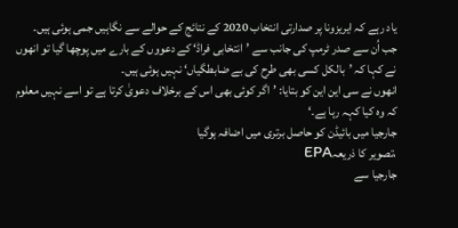یاد رہے کہ ایریزونا پر صدارتی انتخاب 2020 کے نتائج کے حوالے سے نگاہیں جمی ہوئی ہیں۔
جب اُن سے صدر ٹرمپ کی جانب سے ’انتخابی فراڈ‘ کے دعووں کے بارے میں پوچھا گیا تو انھوں نے کہا کہ ’بالکل کسی بھی طرح کی بے ضابطگیاں‘ نہیں ہوئی ہیں۔
انھوں نے سی این این کو بتایا: ’اگر کوئی بھی اس کے برخلاف دعویٰ کرتا ہے تو اسے نہیں معلوم کہ وہ کیا کہہ رہا ہے۔‘
جارجیا میں بائیڈن کو حاصل برتری میں اضافہ ہوگیا
،تصویر کا ذریعہEPA
جارجیا سے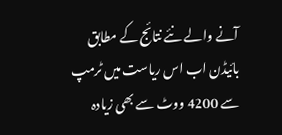آنے والے نئے نتائج کے مطابق بائیڈن اب اس ریاست میں ٹرمپ سے 4200 ووٹ سے بھی زیادہ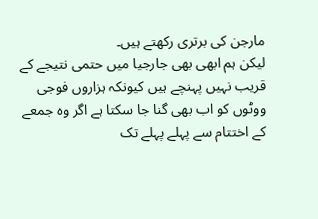مارجن کی برتری رکھتے ہیں۔
لیکن ہم ابھی بھی جارجیا میں حتمی نتیجے کے قریب نہیں پہنچے ہیں کیونکہ ہزاروں فوجی ووٹوں کو اب بھی گنا جا سکتا ہے اگر وہ جمعے کے اختتام سے پہلے پہلے تک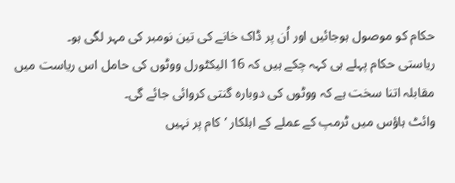حکام کو موصول ہوجائیں اور اُن پر ڈاک خانے کی تین نومبر کی مہر لگی ہو۔
ریاستی حکام پہلے ہی کہہ چکے ہیں کہ 16 الیکٹورل ووٹوں کی حامل اس ریاست میں مقابلہ اتنا سخت ہے کہ ووٹوں کی دوبارہ گنتی کروائی جائے گی۔
وائٹ ہاؤس میں ٹرمپ کے عملے کے اہلکار ’کام پر نہیں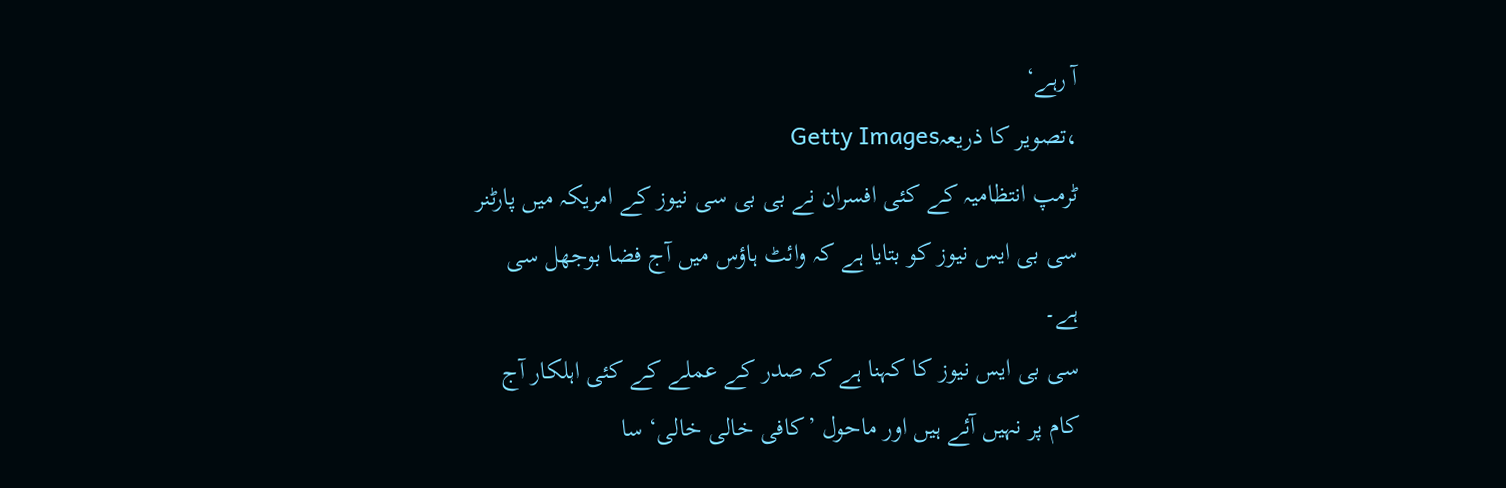آ رہے‘
،تصویر کا ذریعہGetty Images
ٹرمپ انتظامیہ کے کئی افسران نے بی بی سی نیوز کے امریکہ میں پارٹنر سی بی ایس نیوز کو بتایا ہے کہ وائٹ ہاؤس میں آج فضا بوجھل سی ہے۔
سی بی ایس نیوز کا کہنا ہے کہ صدر کے عملے کے کئی اہلکار آج کام پر نہیں آئے ہیں اور ماحول ’کافی خالی خالی‘ سا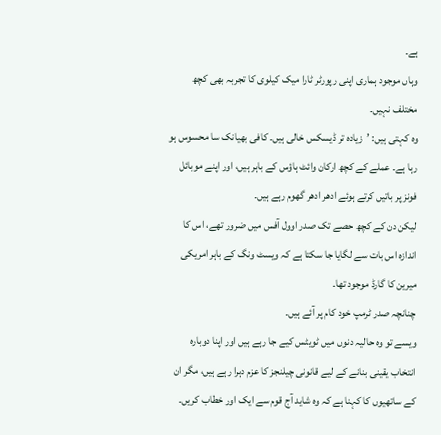ہے۔
وہاں موجود ہماری اپنی رپورٹر ٹارا میک کیلوی کا تجربہ بھی کچھ مختلف نہیں۔
وہ کہتی ہیں: ’زیادہ تر ڈیسکس خالی ہیں۔ کافی بھیانک سا محسوس ہو رہا ہے۔ عملے کے کچھ ارکان وائٹ ہاؤس کے باہر ہیں، اور اپنے موبائل فونز پر باتیں کرتے ہوئے ادھر ادھر گھوم رہے ہیں۔
لیکن دن کے کچھ حصے تک صدر اوول آفس میں ضرور تھے، اس کا اندازہ اس بات سے لگایا جا سکتا ہے کہ ویسٹ ونگ کے باہر امریکی میرین کا گارڈ موجود تھا۔
چنانچہ صدر ٹرمپ خود کام پر آئے ہیں۔
ویسے تو وہ حالیہ دنوں میں ٹویٹس کیے جا رہے ہیں اور اپنا دوبارہ انتخاب یقینی بنانے کے لیے قانونی چیلنجز کا عزم دہرا رہے ہیں، مگر ان کے ساتھیوں کا کہنا ہے کہ وہ شاید آج قوم سے ایک اور خطاب کریں۔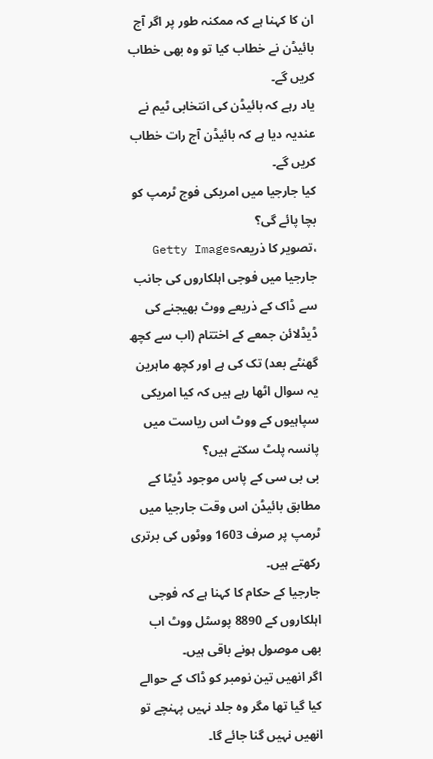ان کا کہنا ہے کہ ممکنہ طور پر اگر آج بائیڈن نے خطاب کیا تو وہ بھی خطاب کریں گے۔
یاد رہے کہ بائیڈن کی انتخابی ٹیم نے عندیہ دیا ہے کہ بائیڈن آج رات خطاب کریں گے۔
کیا جارجیا میں امریکی فوج ٹرمپ کو بچا پائے گی؟
،تصویر کا ذریعہGetty Images
جارجیا میں فوجی اہلکاروں کی جانب سے ڈاک کے ذریعے ووٹ بھیجنے کی ڈیڈلائن جمعے کے اختتام (اب سے کچھ گھنٹے بعد) تک کی ہے اور کچھ ماہرین یہ سوال اٹھا رہے ہیں کہ کیا امریکی سپاہیوں کے ووٹ اس ریاست میں پانسہ پلٹ سکتے ہیں؟
بی بی سی کے پاس موجود ڈیٹا کے مطابق بائیڈن اس وقت جارجیا میں ٹرمپ پر صرف 1603 ووٹوں کی برتری رکھتے ہیں۔
جارجیا کے حکام کا کہنا ہے کہ فوجی اہلکاروں کے 8890 پوسٹل ووٹ اب بھی موصول ہونے باقی ہیں۔
اگر انھیں تین نومبر کو ڈاک کے حوالے کیا گیا تھا مگر وہ جلد نہیں پہنچے تو انھیں نہیں گنا جائے گا۔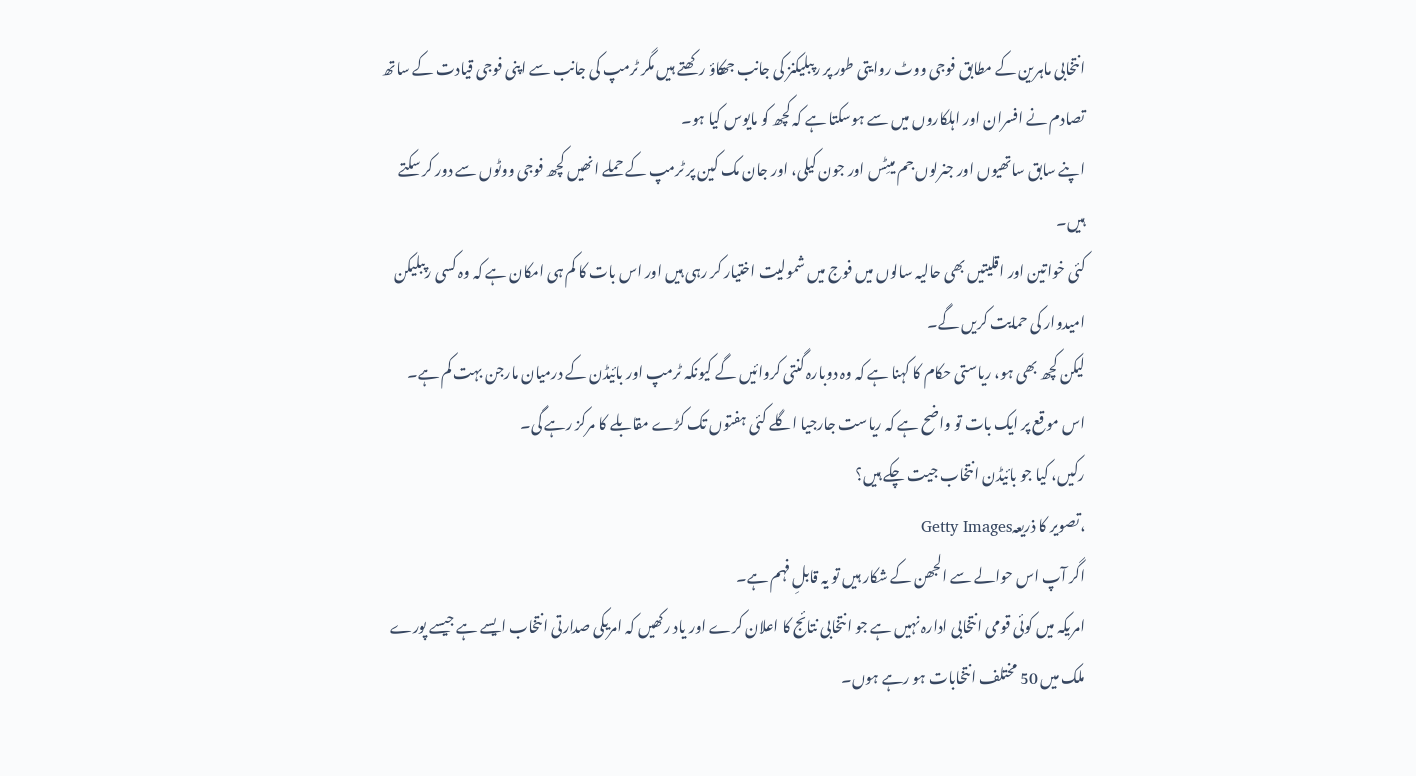انتخابی ماہرین کے مطابق فوجی ووٹ روایتی طور پر رپبلیکنز کی جانب جھکاؤ رکھتے ہیں مگر ٹرمپ کی جانب سے اپنی فوجی قیادت کے ساتھ تصادم نے افسران اور اہلکاروں میں سے ہوسکتا ہے کہ کچھ کو مایوس کیا ہو۔
اپنے سابق ساتھیوں اور جنرلوں جم میٹِس اور جون کیلی، اور جان مک کین پر ٹرمپ کے حملے انھیں کچھ فوجی ووٹوں سے دور کر سکتے ہیں۔
کئی خواتین اور اقلیتیں بھی حالیہ سالوں میں فوج میں شمولیت اختیار کر رہی ہیں اور اس بات کا کم ہی امکان ہے کہ وہ کسی رپبلیکن امیدوار کی حمایت کریں گے۔
لیکن کچھ بھی ہو، ریاستی حکام کا کہنا ہے کہ وہ دوبارہ گنتی کروائیں گے کیونکہ ٹرمپ اور بائیڈن کے درمیان مارجن بہت کم ہے۔
اس موقع پر ایک بات تو واضح ہے کہ ریاست جارجیا اگلے کئی ہفتوں تک کڑے مقابلے کا مرکز رہے گی۔
رکیں، کیا جو بائیڈن انتخاب جیت چکے ہیں؟
،تصویر کا ذریعہGetty Images
اگر آپ اس حوالے سے الجھن کے شکار ہیں تو یہ قابلِ فہم ہے۔
امریکہ میں کوئی قومی انتخابی ادارہ نہیں ہے جو انتخابی نتائج کا اعلان کرے اور یاد رکھیں کہ امریکی صدارتی انتخاب ایسے ہے جیسے پورے ملک میں 50 مختلف انتخابات ہو رہے ہوں۔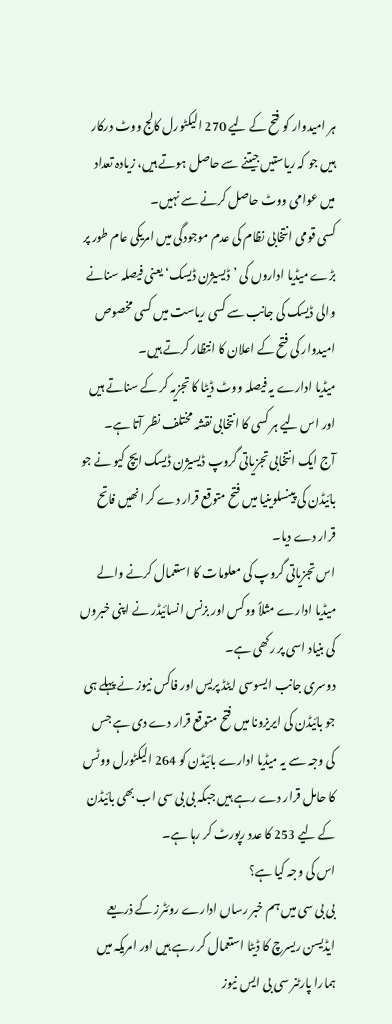ہر امیدوار کو فتح کے لیے 270 الیکٹورل کالج ووٹ درکار ہیں جو کہ ریاستیں جیتنے سے حاصل ہوتے ہیں، زیادہ تعداد میں عوامی ووٹ حاصل کرنے سے نہیں۔
کسی قومی انتخابی نظام کی عدم موجودگی میں امریکی عام طور پر بڑے میڈیا اداروں کی ’ڈیسیژن ڈیسک‘ یعنی فیصلہ سنانے والی ڈیسک کی جانب سے کسی ریاست میں کسی مخصوص امیدوار کی فتح کے اعلان کا انتظار کرتے ہیں۔
میڈیا ادارے یہ فیصلہ ووٹ ڈیٹا کا تجزیہ کر کے سناتے ہیں اور اس لیے ہر کسی کا انتخابی نقشہ مختلف نظر آتا ہے۔
آج ایک انتخابی تجزیاتی گروپ ڈیسیژن ڈیسک ایچ کیو نے جو بائیڈن کی پینسلوینیا میں فتح متوقع قرار دے کر انھیں فاتح قرار دے دیا۔
اس تجزیاتی گروپ کی معلومات کا استعمال کرنے والے میڈیا ادارے مثلاً ووکس اور بزنس انسائیڈر نے اپنی خبروں کی بنیاد اسی پر رکھی ہے۔
دوسری جانب ایسوسی ایٹڈ پریس اور فاکس نیوز نے پہلے ہی جو بائیڈن کی ایریزونا میں فتح متوقع قرار دے دی ہے جس کی وجہ سے یہ میڈیا ادارے بائیڈن کو 264 الیکٹورل ووٹس کا حامل قرار دے رہے ہیں جبکہ بی بی سی اب بھی بائیڈن کے لیے 253 کا عدد رپورٹ کر رہا ہے۔
اس کی وجہ کیا ہے؟
بی بی سی میں ہم خبر رساں ادارے روئٹرز کے ذریعے ایڈیسن ریسرچ کا ڈیٹا استعمال کر رہے ہیں اور امریکہ میں ہمارا پارٹنر سی بی ایس نیوز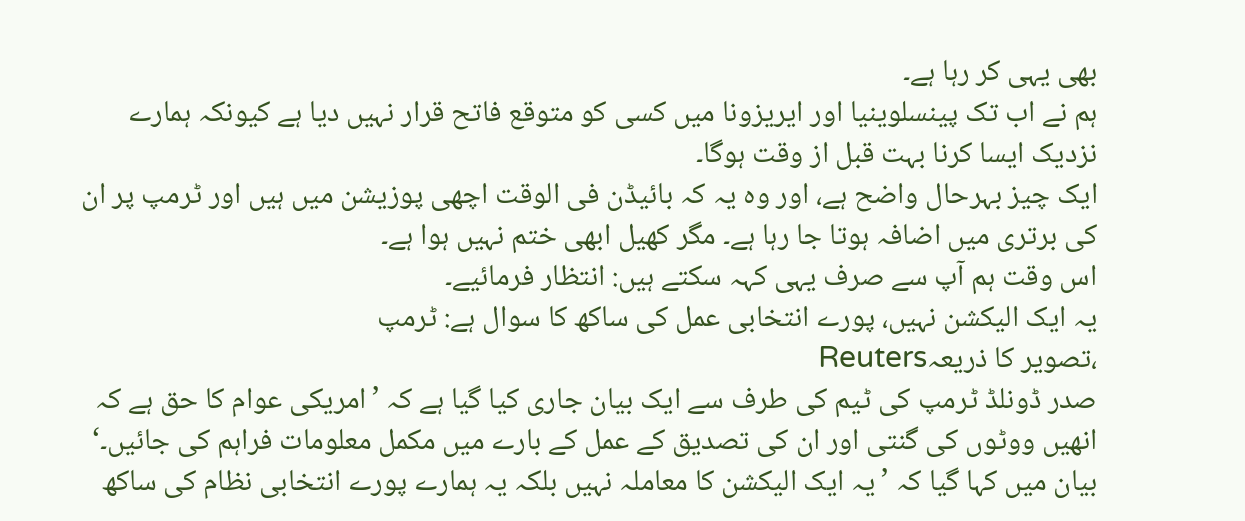بھی یہی کر رہا ہے۔
ہم نے اب تک پینسلوینیا اور ایریزونا میں کسی کو متوقع فاتح قرار نہیں دیا ہے کیونکہ ہمارے نزدیک ایسا کرنا بہت قبل از وقت ہوگا۔
ایک چیز بہرحال واضح ہے، اور وہ یہ کہ بائیڈن فی الوقت اچھی پوزیشن میں ہیں اور ٹرمپ پر ان کی برتری میں اضافہ ہوتا جا رہا ہے۔ مگر کھیل ابھی ختم نہیں ہوا ہے۔
اس وقت ہم آپ سے صرف یہی کہہ سکتے ہیں: انتظار فرمائیے۔
یہ ایک الیکشن نہیں، پورے انتخابی عمل کی ساکھ کا سوال ہے: ٹرمپ
،تصویر کا ذریعہReuters
صدر ڈونلڈ ٹرمپ کی ٹیم کی طرف سے ایک بیان جاری کیا گیا ہے کہ ’امریکی عوام کا حق ہے کہ انھیں ووٹوں کی گنتی اور ان کی تصدیق کے عمل کے بارے میں مکمل معلومات فراہم کی جائیں۔‘
بیان میں کہا گیا کہ ’یہ ایک الیکشن کا معاملہ نہیں بلکہ یہ ہمارے پورے انتخابی نظام کی ساکھ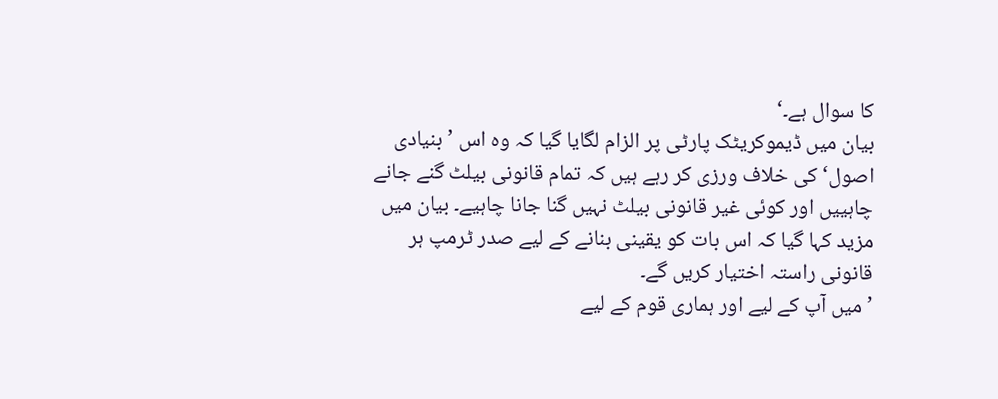کا سوال ہے۔‘
بیان میں ڈیموکریٹک پارٹی پر الزام لگایا گیا کہ وہ اس ’بنیادی اصول‘ کی خلاف ورزی کر رہے ہیں کہ تمام قانونی بیلٹ گنے جانے چاہییں اور کوئی غیر قانونی بیلٹ نہیں گنا جانا چاہیے۔ بیان میں مزید کہا گیا کہ اس بات کو یقینی بنانے کے لیے صدر ٹرمپ ہر قانونی راستہ اختیار کریں گے۔
’میں آپ کے لیے اور ہماری قوم کے لیے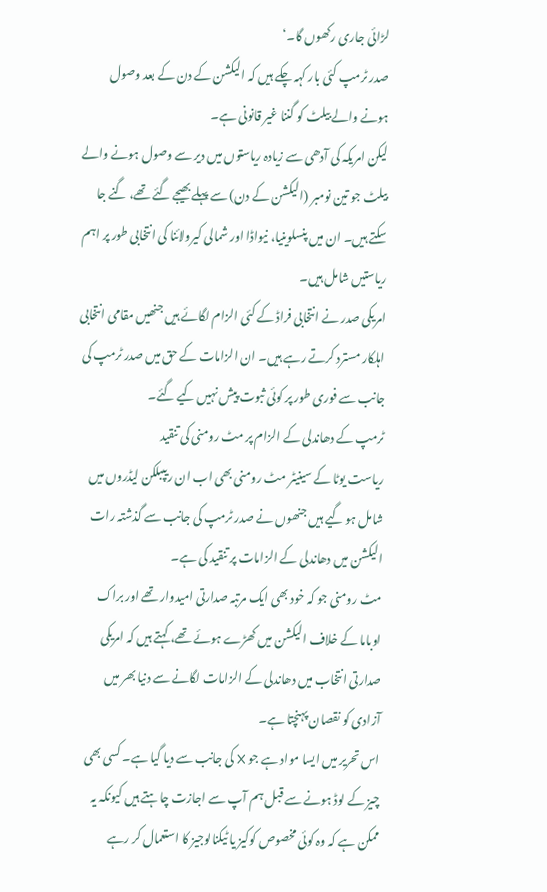لڑائی جاری رکھوں گا۔‘
صدر ٹرمپ کئی بار کہہ چکے ہیں کہ الیکشن کے دن کے بعد وصول ہونے والے بیلٹ کو گننا غیر قانونی ہے۔
لیکن امریکہ کی آدھی سے زیادہ ریاستوں میں دیر سے وصول ہونے والے بیلٹ جو تین نومبر (الیکشن کے دن) سے پہلے بھیجے گئے تھے، گنے جا سکتے ہیں۔ ان میں پنسلوینیا، نیواڈا اور شمالی کیرولائنا کی انتخابی طور پر اہم ریاستیں شامل ہیں۔
امریکی صدر نے انتخابی فراڈ کے کئی الزام لگائے ہیں جنھیں مقامی انتخابی اہلکار مسترد کرتے رہے ہیں۔ ان الزامات کے حق میں صدر ٹرمپ کی جانب سے فوری طور پر کوئی ثبوت پیش نہیں کیے گئے۔
ٹرمپ کے دھاندلی کے الزام پر مٹ رومنی کی تنقید
ریاست یوٹا کے سینیٹر مٹ رومنی بھی اب ان ریپبلکن لیڈروں میں شامل ہو گیے ہیں جنھوں نے صدر ٹرمپ کی جانب سے گذشتہ رات الیکشن میں دھاندلی کے الزامات پر تنقید کی ہے۔
مٹ رومنی جو کہ خود بھی ایک مرتبہ صدارتی امیدوار تھے اور براک اوباما کے خلاف الیکشن میں کھڑے ہوئے تھے، کہتے ہیں کہ امریکی صدارتی انتخاب میں دھاندلی کے الزامات لگانے سے دنیا بھر میں آزادی کو نقصان پہنچتا ہے۔
اس تحریر میں ایسا مواد ہے جو X کی جانب سے دیا گیا ہے۔ کسی بھی چیز کے لوڈ ہونے سے قبل ہم آپ سے اجازت چاہتے ہیں کیونکہ یہ ممکن ہے کہ وہ کوئی مخصوص کوکیز یا ٹیکنالوجیز کا استعمال کر رہے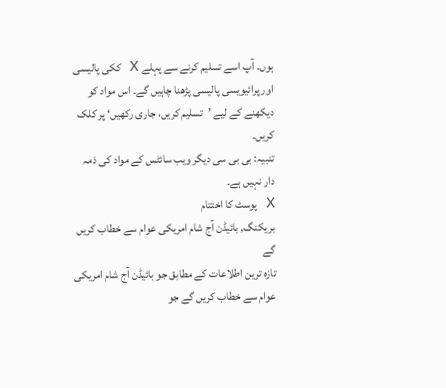ہوں۔ آپ اسے تسلیم کرنے سے پہلے X ککی پالیسی اور پرائیویسی پالیسی پڑھنا چاہیں گے۔ اس مواد کو دیکھنے کے لیے ’تسلیم کریں، جاری رکھیں‘ پر کلک کریں۔
تنبیہ: بی بی سی دیگر ویب سائٹس کے مواد کی ذمہ دار نہیں ہے۔
X پوسٹ کا اختتام
بریکنگ, بائیڈن آج شام امریکی عوام سے خطاب کریں گے
تازہ ترین اطلاعات کے مطابق جو بائیڈن آج شام امریکی عوام سے خطاب کریں گے جو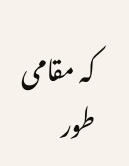کہ مقامی طور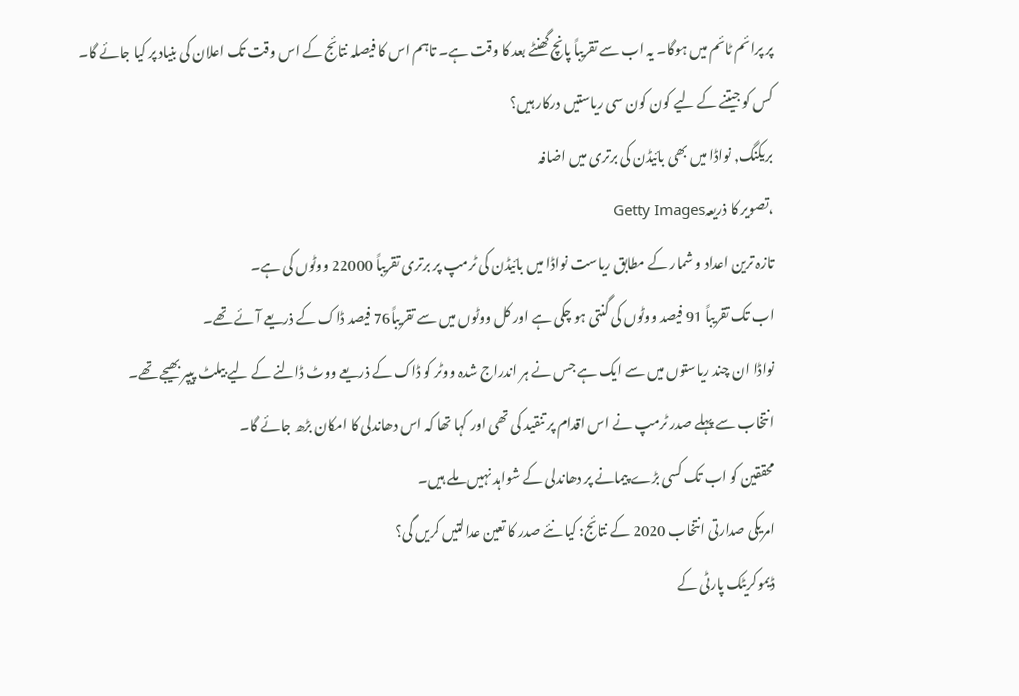پر پرائم ٹائم میں ہوگا۔ یہ اب سے تقریباً پانچ گھنٹے بعد کا وقت ہے۔ تاہم اس کا فیصلہ نتائج کے اس وقت تک اعلان کی بنیاد پر کیا جائے گا۔
کس کو جیتنے کے لیے کون کون سی ریاستیں درکار ہیں؟
بریکنگ, نواڈا میں بھی بائیڈن کی برتری میں اضافہ
،تصویر کا ذریعہGetty Images
تازہ ترین اعداد و شمار کے مطابق ریاست نواڈا میں بائیڈن کی ٹرمپ پر برتری تقریباً 22000 ووٹوں کی ہے۔
اب تک تقریباً 91 فیصد ووٹوں کی گنتی ہو چکی ہے اور کل ووٹوں میں سے تقریباً76 فیصد ڈاک کے ذریعے آئے تھے۔
نواڈا ان چند ریاستوں میں سے ایک ہے جس نے ہر اندراج شدہ ووٹر کو ڈاک کے ذریعے ووٹ ڈالنے کے لیے بیلٹ پیپر بھیجے تھے۔
انتخاب سے پہلے صدر ٹرمپ نے اس اقدام پر تنقید کی تھی اور کہا تھا کہ اس دھاندلی کا امکان بڑھ جائے گا۔
محققین کو اب تک کسی بڑے پیمانے پر دھاندلی کے شواہد نہیں ملے ہیں۔
امریکی صدارتی انتخاب 2020 کے نتائج: کیا نئے صدر کا تعین عدالتیں کریں گی؟
ڈیموکریٹک پارٹی کے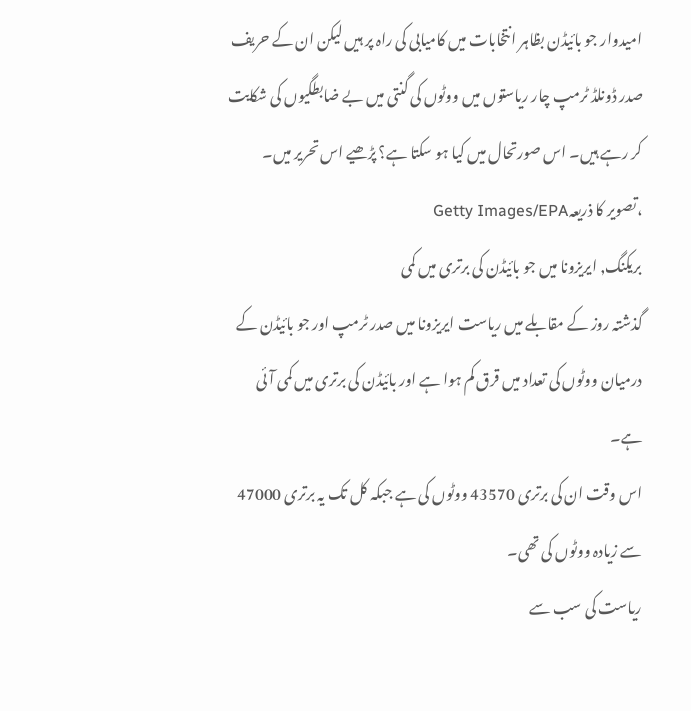امیدوار جو بائیڈن بظاہر انتخابات میں کامیابی کی راہ پر ہیں لیکن ان کے حریف صدر ڈونلڈ ٹرمپ چار ریاستوں میں ووٹوں کی گنتی میں بے ضابطگیوں کی شکایت کر رہے ہیں۔ اس صورتحال میں کیا ہو سکتا ہے؟ پڑھیے اس تحریر میں۔
،تصویر کا ذریعہGetty Images/EPA
بریکنگ, ایریزونا میں جو بائیڈن کی برتری میں کمی
گذشتہ روز کے مقابلے میں ریاست ایریزونا میں صدر ٹرمپ اور جو بائیڈن کے درمیان ووٹوں کی تعداد میں قرق کم ہوا ہے اور بائیڈن کی برتری میں کمی آئی ہے۔
اس وقت ان کی برتری 43570 ووٹوں کی ہے جبکہ کل تک یہ برتری 47000 سے زیادہ ووٹوں کی تھی۔
ریاست کی سب سے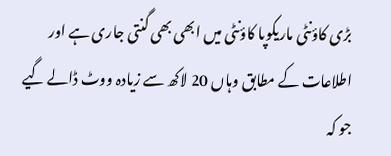بڑی کاؤنٹی ماریکوپا کاؤنٹی میں ابھی بھی گنتی جاری ہے اور اطلاعات کے مطابق وہاں 20 لاکھ سے زیادہ ووٹ ڈالے گیے جو کہ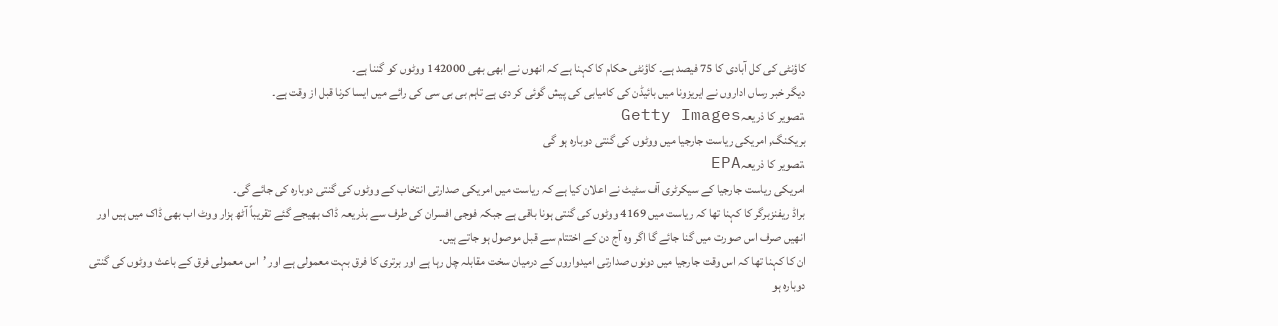کاؤنٹی کی کل آبادی کا 75 فیصد ہے۔ کاؤنٹی حکام کا کہنا ہے کہ انھوں نے ابھی بھی 142000 ووٹوں کو گننا ہے۔
دیگر خبر رساں اداروں نے ایریزونا میں بائیڈن کی کامیابی کی پیش گوئی کر دی ہے تاہم بی بی سی کی رائے میں ایسا کرنا قبل از وقت ہے۔
،تصویر کا ذریعہGetty Images
بریکنگ, امریکی ریاست جارجیا میں ووٹوں کی گنتی دوبارہ ہو گی
،تصویر کا ذریعہEPA
امریکی ریاست جارجیا کے سیکرٹری آف سٹیٹ نے اعلان کیا ہے کہ ریاست میں امریکی صدارتی انتخاب کے ووٹوں کی گنتی دوبارہ کی جائے گی۔
براڈ ریفنزبرگر کا کہنا تھا کہ ریاست میں 4169 ووٹوں کی گنتی ہونا باقی ہے جبکہ فوجی افسران کی طرف سے بذریعہ ڈاک بھیجے گئے تقریباً آٹھ ہزار ووٹ اب بھی ڈاک میں ہیں اور انھیں صرف اس صورت میں گنا جائے گا اگر وہ آج دن کے اختتام سے قبل موصول ہو جاتے ہیں۔
ان کا کہنا تھا کہ اس وقت جارجیا میں دونوں صدارتی امیدواروں کے درمیان سخت مقابلہ چل رہا ہے اور برتری کا فرق بہت معمولی ہے اور ’اس معمولی فرق کے باعث ووٹوں کی گنتی دوبارہ ہو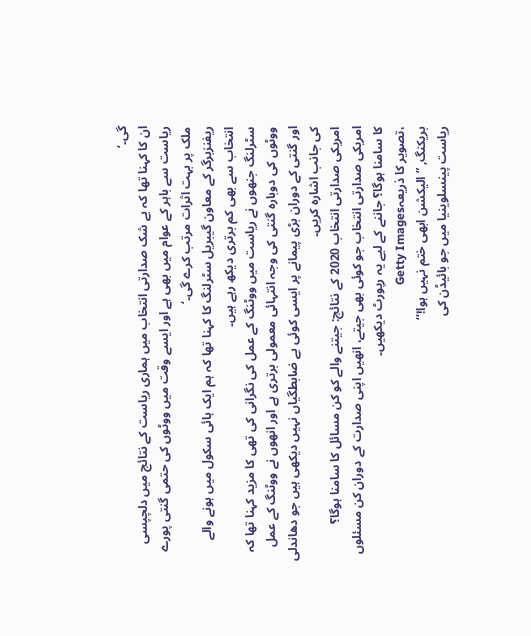گی۔‘
ان کا کہنا تھا کہ بے شک صدارتی انتخاب میں ہماری ریاست کے نتائج میں دلچپسی ریاست سے باہر کے عوام میں بھی ہے اور ایسے وقت میں ووٹوں کی حتمی گنتی پورے ملک پر بہت اثرات مرتب کرے گی۔‘
ریفنزبرگر کے معاون گیبریل سٹرلنگ کا کہنا تھا کہ ہم ایک ہائی سکول میں ہونے والے انتخاب سے بھی کم برتری دیکھ رہے ہیں۔
سٹرلنگ جنھوں نے ریاست میں ووٹنگ کے عمل کی نگرانی کی تھی کا مزید کہنا تھا کہ ووٹوں کی دوبارہ گنتی کی وجہ انتہائی معمولی برتری ہے اور انھوں نے ووٹنگ کے عمل اور گنتی کے دوران بڑی پیمانے پر ایسی کوئی بے ضابطگیاں نہیں دیکھی ہیں جو دھاندلی کی جانب اشارہ کریں۔
امریکی صدارتی انتخاب 2020 کے نتائج: جیتنے والے کو کن مسائل کا سامنا ہوگا؟
امریکی صدارتی انتخاب جو کوئی بھی جیتے، انھیں اپنی صدارت کے دوران کن مسئلوں کا سامنا ہوگا؟ جاننے کے لیے یہ رپورٹ دیکھیں۔
،تصویر کا ذریعہGetty Images
بریکنگ, ”الیکشن ابھی ختم نہیں ہوا!‘‘
ریاست پینسلوینیا میں جو بائیڈن کی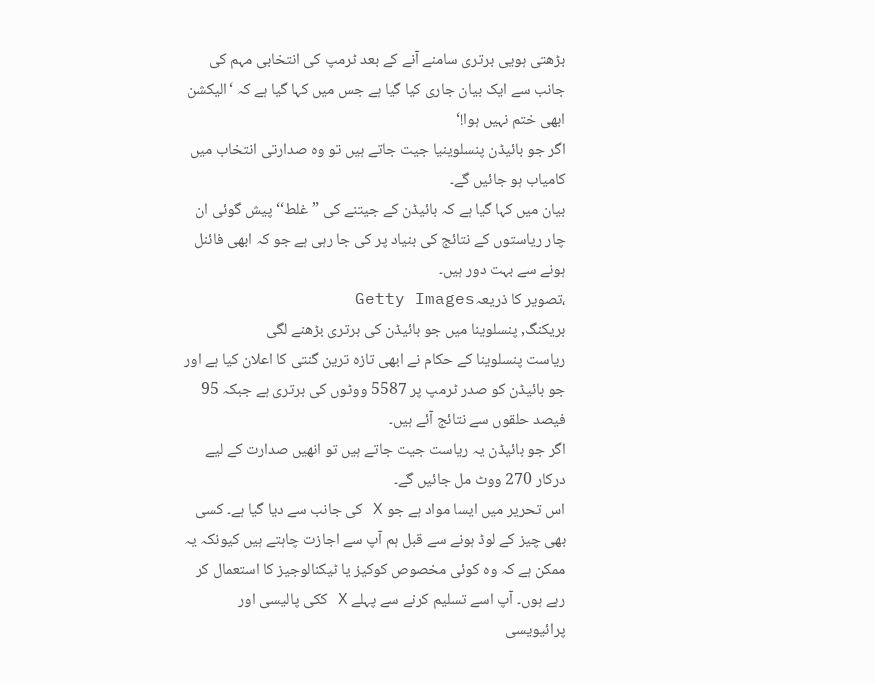بڑھتی ہویی برتری سامنے آنے کے بعد ٹرمپ کی انتخابی مہم کی جانب سے ایک بیان جاری کیا گیا ہے جس میں کہا گیا ہے کہ ‘الیکشن ابھی ختم نہیں ہوا!‘
اگر جو بائیڈن پنسلوینیا جیت جاتے ہیں تو وہ صدارتی انتخاب میں کامیاب ہو جائیں گے۔
بیان میں کہا گیا ہے کہ بائیڈن کے جیتنے کی ”غلط‘‘ پیش گوئی ان چار ریاستوں کے نتائج کی بنیاد پر کی جا رہی ہے جو کہ ابھی فائنل ہونے سے بہت دور ہیں۔
،تصویر کا ذریعہGetty Images
بریکنگ, پنسلوینا میں جو بائیڈن کی برتری بڑھنے لگی
ریاست پنسلوینا کے حکام نے ابھی تازہ ترین گنتی کا اعلان کیا ہے اور جو بائیڈن کو صدر ٹرمپ پر 5587 ووٹوں کی برتری ہے جبکہ 95 فیصد حلقوں سے نتائج آئے ہیں۔
اگر جو بائیڈن یہ ریاست جیت جاتے ہیں تو انھیں صدارت کے لیے درکار 270 ووٹ مل جائیں گے۔
اس تحریر میں ایسا مواد ہے جو X کی جانب سے دیا گیا ہے۔ کسی بھی چیز کے لوڈ ہونے سے قبل ہم آپ سے اجازت چاہتے ہیں کیونکہ یہ ممکن ہے کہ وہ کوئی مخصوص کوکیز یا ٹیکنالوجیز کا استعمال کر رہے ہوں۔ آپ اسے تسلیم کرنے سے پہلے X ککی پالیسی اور پرائیویسی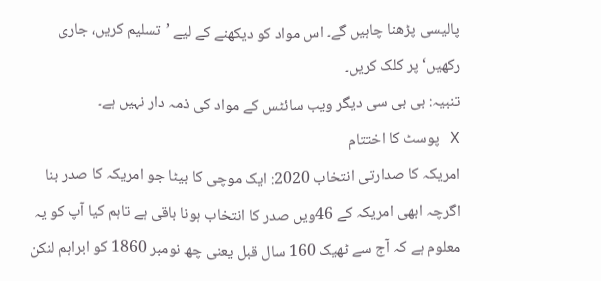پالیسی پڑھنا چاہیں گے۔ اس مواد کو دیکھنے کے لیے ’تسلیم کریں، جاری رکھیں‘ پر کلک کریں۔
تنبیہ: بی بی سی دیگر ویب سائٹس کے مواد کی ذمہ دار نہیں ہے۔
X پوسٹ کا اختتام
امریکہ کا صدارتی انتخاب 2020: ایک موچی کا بیٹا جو امریکہ کا صدر بنا
اگرچہ ابھی امریکہ کے 46ویں صدر کا انتخاب ہونا باقی ہے تاہم کیا آپ کو یہ معلوم ہے کہ آج سے ٹھیک 160 سال قبل یعنی چھ نومبر 1860 کو ابراہم لنکن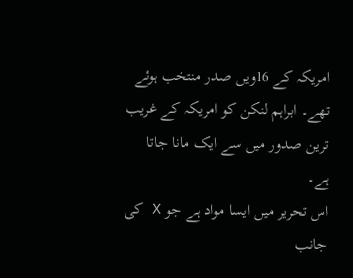امریکہ کے 16ویں صدر منتخب ہوئے تھے۔ ابراہم لنکن کو امریکہ کے غریب ترین صدور میں سے ایک مانا جاتا ہے۔
اس تحریر میں ایسا مواد ہے جو X کی جانب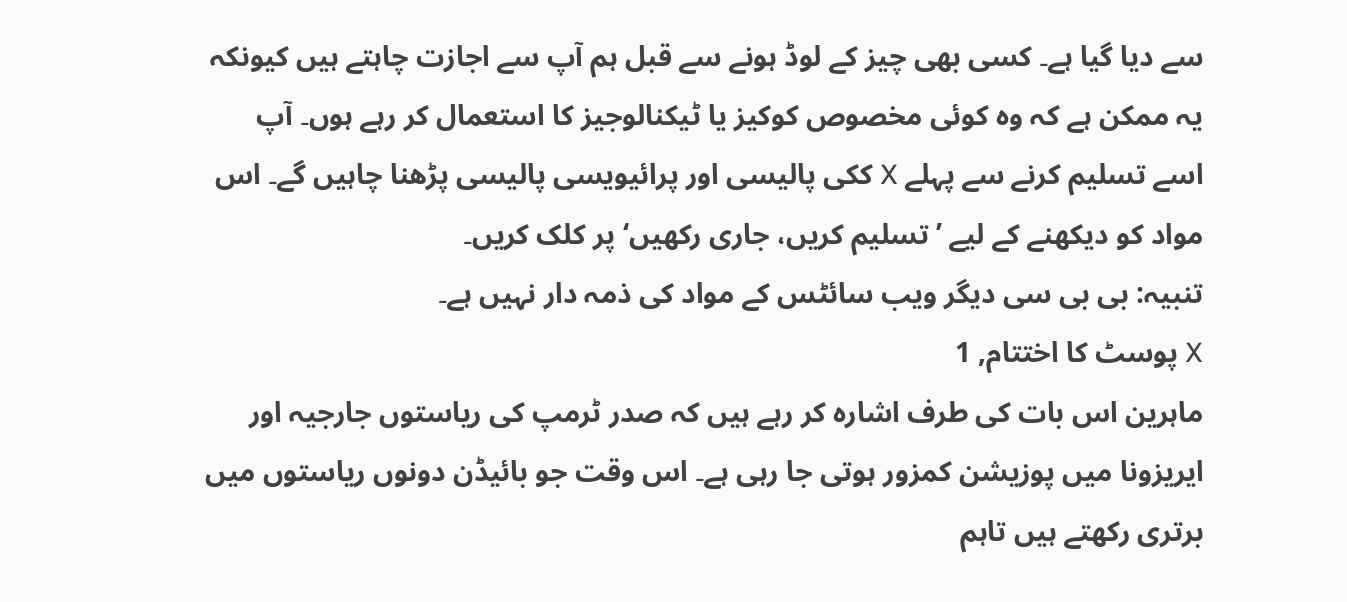سے دیا گیا ہے۔ کسی بھی چیز کے لوڈ ہونے سے قبل ہم آپ سے اجازت چاہتے ہیں کیونکہ یہ ممکن ہے کہ وہ کوئی مخصوص کوکیز یا ٹیکنالوجیز کا استعمال کر رہے ہوں۔ آپ اسے تسلیم کرنے سے پہلے X ککی پالیسی اور پرائیویسی پالیسی پڑھنا چاہیں گے۔ اس مواد کو دیکھنے کے لیے ’تسلیم کریں، جاری رکھیں‘ پر کلک کریں۔
تنبیہ: بی بی سی دیگر ویب سائٹس کے مواد کی ذمہ دار نہیں ہے۔
X پوسٹ کا اختتام, 1
ماہرین اس بات کی طرف اشارہ کر رہے ہیں کہ صدر ٹرمپ کی ریاستوں جارجیہ اور ایریزونا میں پوزیشن کمزور ہوتی جا رہی ہے۔ اس وقت جو بائیڈن دونوں ریاستوں میں برتری رکھتے ہیں تاہم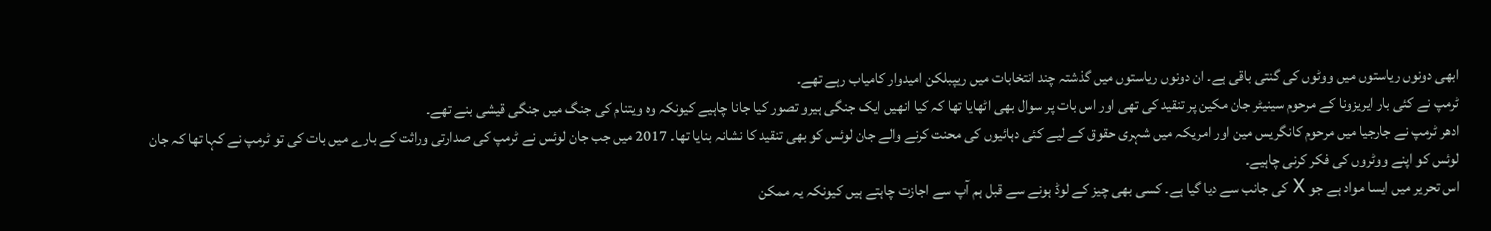ابھی دونوں ریاستوں میں ووٹوں کی گنتی باقی ہے۔ ان دونوں ریاستوں میں گذشتہ چند انتخابات میں ریپبلکن امیدوار کامیاب رہے تھے۔
ٹرمپ نے کئی بار ایریزونا کے مرحوم سینیٹر جان مکین پر تنقید کی تھی اور اس بات پر سوال بھی اٹھایا تھا کہ کیا انھیں ایک جنگی ہیرو تصور کیا جانا چاہیے کیونکہ وہ ویتنام کی جنگ میں جنگی قیشی بنے تھے۔
ادھر ٹرمپ نے جارجیا میں مرحوم کانگریس مین اور امریکہ میں شہری حقوق کے لیے کئی دہائیوں کی محنت کرنے والے جان لوئس کو بھی تنقید کا نشانہ بنایا تھا۔ 2017 میں جب جان لوئس نے ٹرمپ کی صدارتی وراثت کے بارے میں بات کی تو ٹرمپ نے کہا تھا کہ جان لوئس کو اپنے ووٹروں کی فکر کرنی چاہیے۔
اس تحریر میں ایسا مواد ہے جو X کی جانب سے دیا گیا ہے۔ کسی بھی چیز کے لوڈ ہونے سے قبل ہم آپ سے اجازت چاہتے ہیں کیونکہ یہ ممکن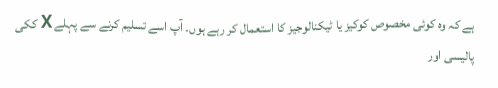ہے کہ وہ کوئی مخصوص کوکیز یا ٹیکنالوجیز کا استعمال کر رہے ہوں۔ آپ اسے تسلیم کرنے سے پہلے X ککی پالیسی اور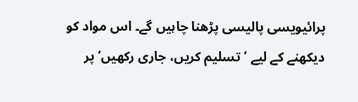پرائیویسی پالیسی پڑھنا چاہیں گے۔ اس مواد کو دیکھنے کے لیے ’تسلیم کریں، جاری رکھیں‘ پر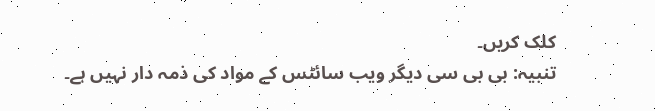کلک کریں۔
تنبیہ: بی بی سی دیگر ویب سائٹس کے مواد کی ذمہ دار نہیں ہے۔